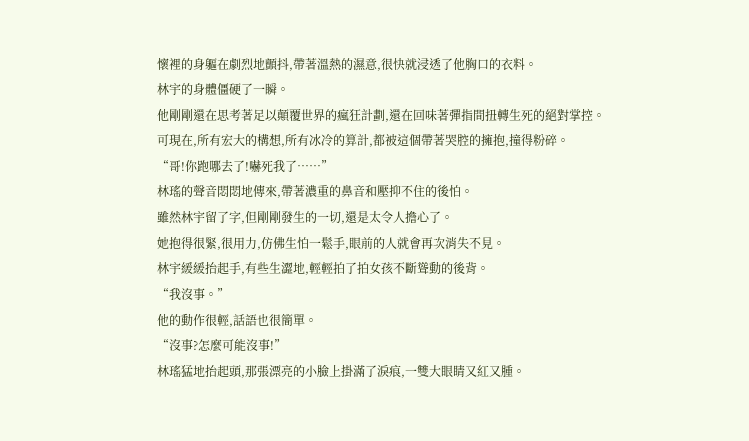懷裡的身軀在劇烈地顫抖,帶著溫熱的濕意,很快就浸透了他胸口的衣料。
林宇的身體僵硬了一瞬。
他剛剛還在思考著足以顛覆世界的瘋狂計劃,還在回味著彈指間扭轉生死的絕對掌控。
可現在,所有宏大的構想,所有冰冷的算計,都被這個帶著哭腔的擁抱,撞得粉碎。
“哥!你跑哪去了!嚇死我了……”
林瑤的聲音悶悶地傳來,帶著濃重的鼻音和壓抑不住的後怕。
雖然林宇留了字,但剛剛發生的一切,還是太令人擔心了。
她抱得很緊,很用力,仿佛生怕一鬆手,眼前的人就會再次消失不見。
林宇緩緩抬起手,有些生澀地,輕輕拍了拍女孩不斷聳動的後背。
“我沒事。”
他的動作很輕,話語也很簡單。
“沒事?怎麼可能沒事!”
林瑤猛地抬起頭,那張漂亮的小臉上掛滿了淚痕,一雙大眼睛又紅又腫。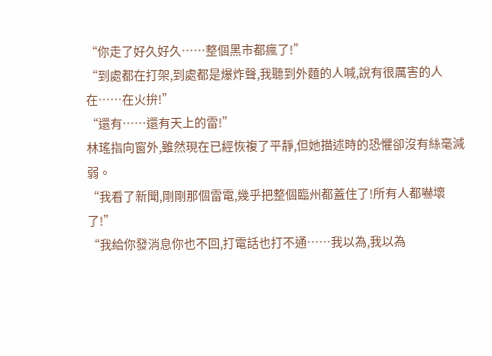“你走了好久好久……整個黑市都瘋了!”
“到處都在打架,到處都是爆炸聲,我聽到外麵的人喊,說有很厲害的人在……在火拚!”
“還有……還有天上的雷!”
林瑤指向窗外,雖然現在已經恢複了平靜,但她描述時的恐懼卻沒有絲毫減弱。
“我看了新聞,剛剛那個雷電,幾乎把整個臨州都蓋住了!所有人都嚇壞了!”
“我給你發消息你也不回,打電話也打不通……我以為,我以為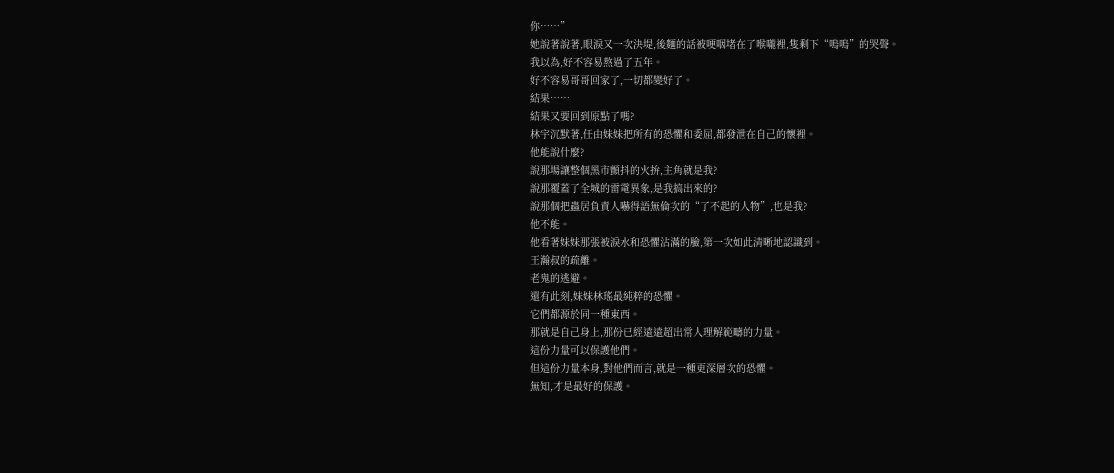你……”
她說著說著,眼淚又一次決堤,後麵的話被哽咽堵在了喉嚨裡,隻剩下“嗚嗚”的哭聲。
我以為,好不容易熬過了五年。
好不容易哥哥回家了,一切都變好了。
結果……
結果又要回到原點了嗎?
林宇沉默著,任由妹妹把所有的恐懼和委屈,都發泄在自己的懷裡。
他能說什麼?
說那場讓整個黑市顫抖的火拚,主角就是我?
說那覆蓋了全城的雷電異象,是我搞出來的?
說那個把蟲居負責人嚇得語無倫次的“了不起的人物”,也是我?
他不能。
他看著妹妹那張被淚水和恐懼沾滿的臉,第一次如此清晰地認識到。
王瀚叔的疏離。
老鬼的逃避。
還有此刻,妹妹林瑤最純粹的恐懼。
它們都源於同一種東西。
那就是自己身上,那份已經遠遠超出常人理解範疇的力量。
這份力量可以保護他們。
但這份力量本身,對他們而言,就是一種更深層次的恐懼。
無知,才是最好的保護。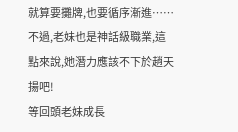就算要攤牌,也要循序漸進……
不過,老妹也是神話級職業,這點來說,她潛力應該不下於趙天揚吧!
等回頭老妹成長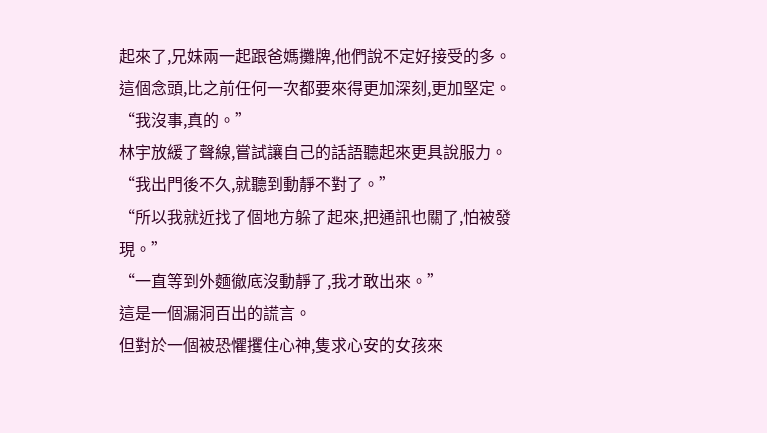起來了,兄妹兩一起跟爸媽攤牌,他們說不定好接受的多。
這個念頭,比之前任何一次都要來得更加深刻,更加堅定。
“我沒事,真的。”
林宇放緩了聲線,嘗試讓自己的話語聽起來更具說服力。
“我出門後不久,就聽到動靜不對了。”
“所以我就近找了個地方躲了起來,把通訊也關了,怕被發現。”
“一直等到外麵徹底沒動靜了,我才敢出來。”
這是一個漏洞百出的謊言。
但對於一個被恐懼攫住心神,隻求心安的女孩來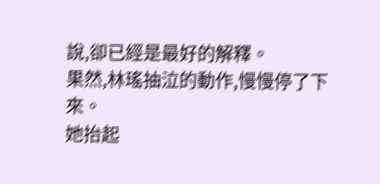說,卻已經是最好的解釋。
果然,林瑤抽泣的動作,慢慢停了下來。
她抬起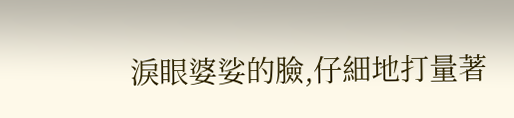淚眼婆娑的臉,仔細地打量著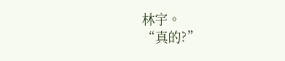林宇。
“真的?”